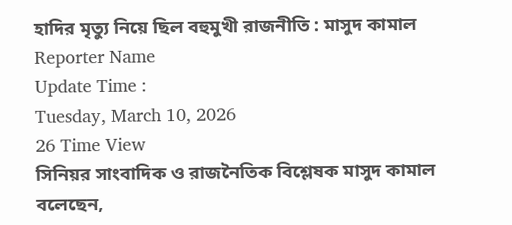হাদির মৃত্যু নিয়ে ছিল বহুমুখী রাজনীতি : মাসুদ কামাল
Reporter Name
Update Time :
Tuesday, March 10, 2026
26 Time View
সিনিয়র সাংবাদিক ও রাজনৈতিক বিশ্লেষক মাসুদ কামাল বলেছেন,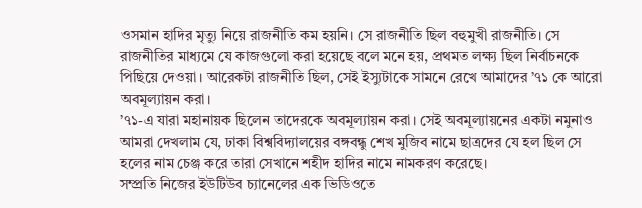ওসমান হাদির মৃত্যু নিয়ে রাজনীতি কম হয়নি। সে রাজনীতি ছিল বহুমুখী রাজনীতি। সে রাজনীতির মাধ্যমে যে কাজগুলো করা হয়েছে বলে মনে হয়, প্রথমত লক্ষ্য ছিল নির্বাচনকে পিছিয়ে দেওয়া। আরেকটা রাজনীতি ছিল, সেই ইস্যুটাকে সামনে রেখে আমাদের ’৭১ কে আরো অবমূল্যায়ন করা।
’৭১-এ যারা মহানায়ক ছিলেন তাদেরকে অবমূল্যায়ন করা। সেই অবমূল্যায়নের একটা নমুনাও আমরা দেখলাম যে, ঢাকা বিশ্ববিদ্যালয়ের বঙ্গবন্ধু শেখ মুজিব নামে ছাত্রদের যে হল ছিল সে হলের নাম চেঞ্জ করে তারা সেখানে শহীদ হাদির নামে নামকরণ করেছে।
সম্প্রতি নিজের ইউটিউব চ্যানেলের এক ভিডিওতে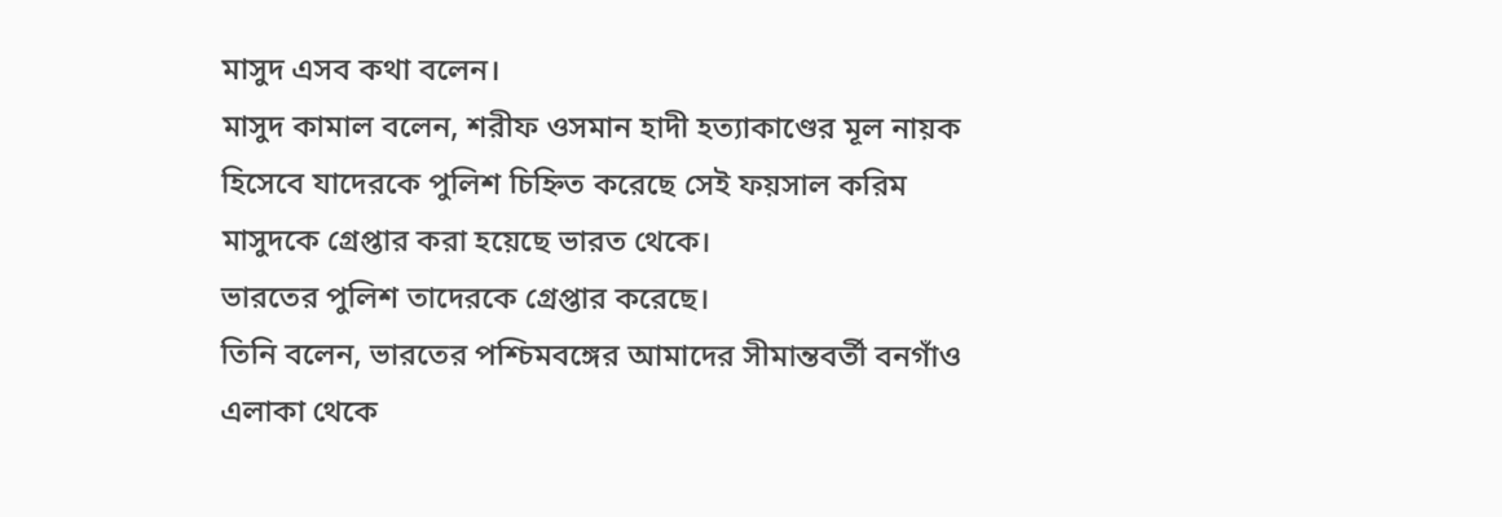মাসুদ এসব কথা বলেন।
মাসুদ কামাল বলেন, শরীফ ওসমান হাদী হত্যাকাণ্ডের মূল নায়ক হিসেবে যাদেরকে পুলিশ চিহ্নিত করেছে সেই ফয়সাল করিম মাসুদকে গ্রেপ্তার করা হয়েছে ভারত থেকে।
ভারতের পুলিশ তাদেরকে গ্রেপ্তার করেছে।
তিনি বলেন, ভারতের পশ্চিমবঙ্গের আমাদের সীমান্তবর্তী বনগাঁও এলাকা থেকে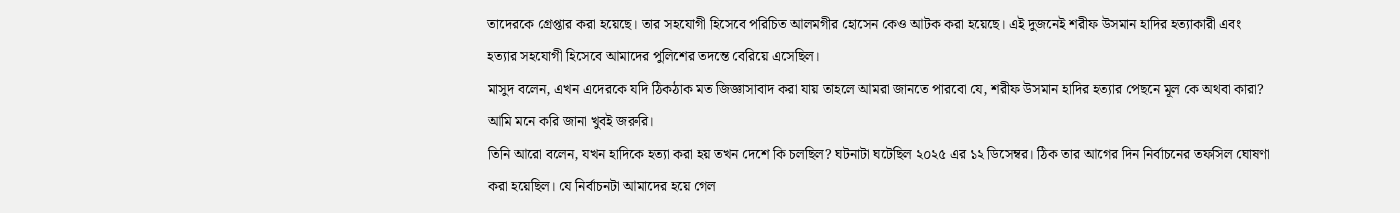তাদেরকে গ্রেপ্তার করা হয়েছে। তার সহযোগী হিসেবে পরিচিত আলমগীর হোসেন কেও আটক করা হয়েছে। এই দুজনেই শরীফ উসমান হাদির হত্যাকারী এবং হত্যার সহযোগী হিসেবে আমাদের পুলিশের তদন্তে বেরিয়ে এসেছিল।
মাসুদ বলেন, এখন এদেরকে যদি ঠিকঠাক মত জিজ্ঞাসাবাদ করা যায় তাহলে আমরা জানতে পারবো যে, শরীফ উসমান হাদির হত্যার পেছনে মূল কে অথবা কারা? আমি মনে করি জানা খুবই জরুরি।
তিনি আরো বলেন, যখন হাদিকে হত্যা করা হয় তখন দেশে কি চলছিল? ঘটনাটা ঘটেছিল ২০২৫ এর ১২ ডিসেম্বর। ঠিক তার আগের দিন নির্বাচনের তফসিল ঘোষণা করা হয়েছিল। যে নির্বাচনটা আমাদের হয়ে গেল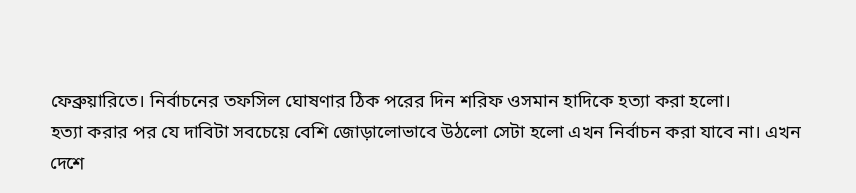ফেব্রুয়ারিতে। নির্বাচনের তফসিল ঘোষণার ঠিক পরের দিন শরিফ ওসমান হাদিকে হত্যা করা হলো।
হত্যা করার পর যে দাবিটা সবচেয়ে বেশি জোড়ালোভাবে উঠলো সেটা হলো এখন নির্বাচন করা যাবে না। এখন দেশে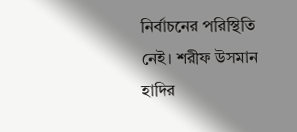নির্বাচনের পরিস্থিতি নেই। শরীফ উসমান হাদির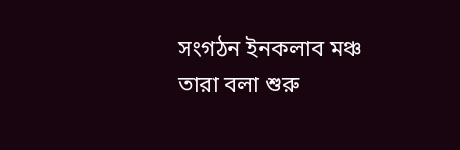সংগঠন ইনকলাব মঞ্চ তারা বলা শুরু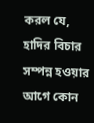করল যে, হাদির বিচার সম্পন্ন হওয়ার আগে কোন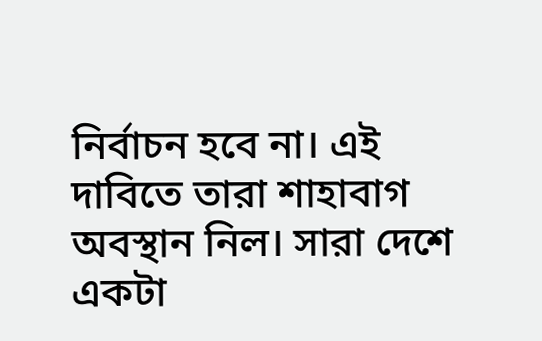নির্বাচন হবে না। এই দাবিতে তারা শাহাবাগ অবস্থান নিল। সারা দেশে একটা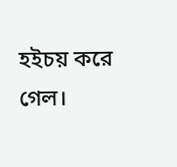হইচয় করে গেল।